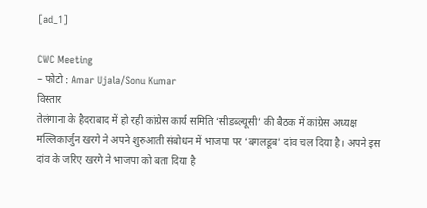[ad_1]

CWC Meeting
– फोटो : Amar Ujala/Sonu Kumar
विस्तार
तेलंगाना के हैदराबाद में हो रही कांग्रेस कार्य समिति ‘सीडब्ल्यूसी’ की बैठक में कांग्रेस अध्यक्ष मल्लिकार्जुन खरगे ने अपने शुरुआती संबोधन में भाजपा पर ‘बगलडूब’ दांव चल दिया है। अपने इस दांव के जरिए खरगे ने भाजपा को बता दिया है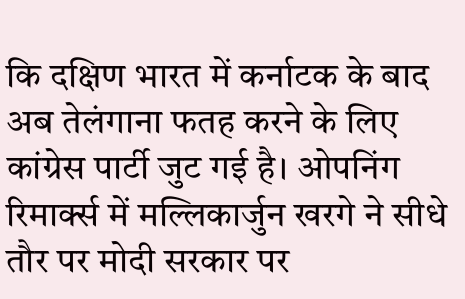कि दक्षिण भारत में कर्नाटक के बाद अब तेलंगाना फतह करने के लिए कांग्रेस पार्टी जुट गई है। ओपनिंग रिमार्क्स में मल्लिकार्जुन खरगे ने सीधे तौर पर मोदी सरकार पर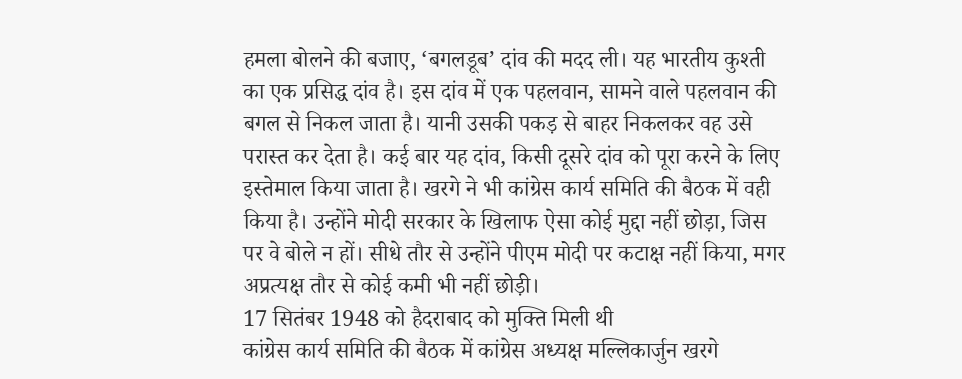हमला बोलने की बजाए, ‘बगलडूब’ दांव की मदद ली। यह भारतीय कुश्ती का एक प्रसिद्ध दांव है। इस दांव में एक पहलवान, सामने वाले पहलवान की बगल से निकल जाता है। यानी उसकी पकड़ से बाहर निकलकर वह उसे परास्त कर देता है। कई बार यह दांव, किसी दूसरे दांव को पूरा करने के लिए इस्तेमाल किया जाता है। खरगे ने भी कांग्रेस कार्य समिति की बैठक में वही किया है। उन्होंने मोदी सरकार के खिलाफ ऐसा कोई मुद्दा नहीं छोड़ा, जिस पर वे बोले न हों। सीधे तौर से उन्होंने पीएम मोदी पर कटाक्ष नहीं किया, मगर अप्रत्यक्ष तौर से कोई कमी भी नहीं छोड़ी।
17 सितंबर 1948 को हैदराबाद को मुक्ति मिली थी
कांग्रेस कार्य समिति की बैठक में कांग्रेस अध्यक्ष मल्लिकार्जुन खरगे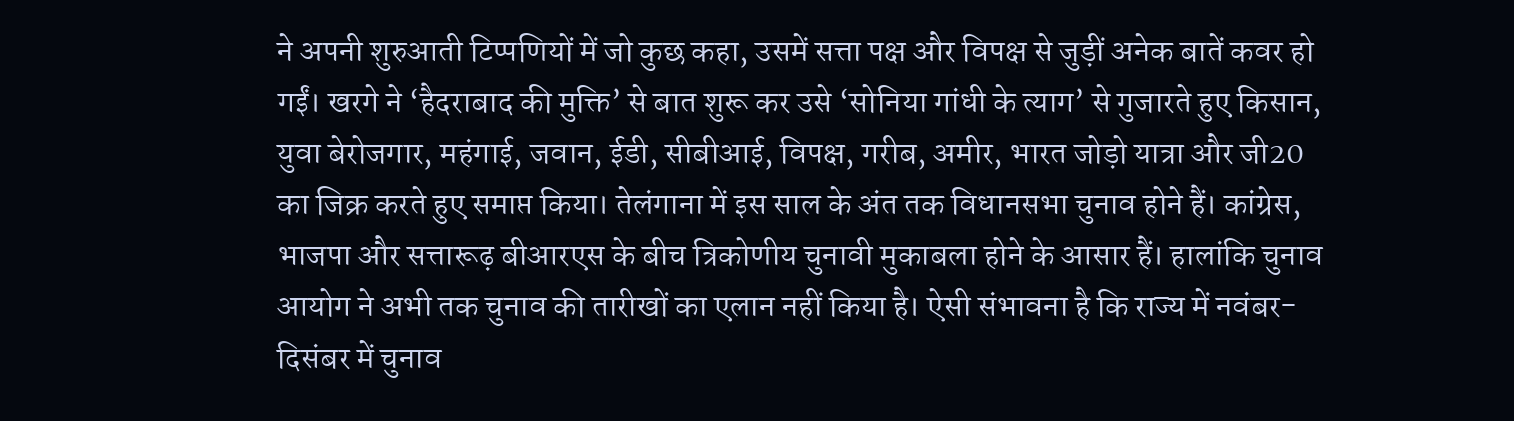ने अपनी शुरुआती टिप्पणियों में जो कुछ कहा, उसमें सत्ता पक्ष और विपक्ष से जुड़ीं अनेक बातें कवर हो गईं। खरगे ने ‘हैदराबाद की मुक्ति’ से बात शुरू कर उसे ‘सोनिया गांधी के त्याग’ से गुजारते हुए किसान, युवा बेरोजगार, महंगाई, जवान, ईडी, सीबीआई, विपक्ष, गरीब, अमीर, भारत जोड़ो यात्रा और जी20 का जिक्र करते हुए समाप्त किया। तेलंगाना में इस साल के अंत तक विधानसभा चुनाव होने हैं। कांग्रेस, भाजपा और सत्तारूढ़ बीआरएस के बीच त्रिकोणीय चुनावी मुकाबला होने के आसार हैं। हालांकि चुनाव आयोग ने अभी तक चुनाव की तारीखों का एलान नहीं किया है। ऐसी संभावना है कि राज्य में नवंबर-दिसंबर में चुनाव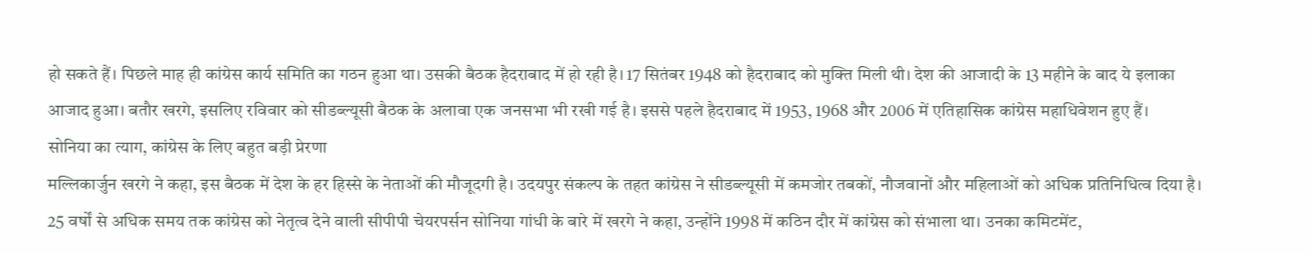हो सकते हैं। पिछले माह ही कांग्रेस कार्य समिति का गठन हुआ था। उसकी बैठक हैदराबाद में हो रही है। 17 सितंबर 1948 को हैदराबाद को मुक्ति मिली थी। देश की आजादी के 13 महीने के बाद ये इलाका आजाद हुआ। बतौर खरगे, इसलिए रविवार को सीडब्ल्यूसी बैठक के अलावा एक जनसभा भी रखी गई है। इससे पहले हैदराबाद में 1953, 1968 और 2006 में एतिहासिक कांग्रेस महाधिवेशन हुए हैं।
सोनिया का त्याग, कांग्रेस के लिए बहुत बड़ी प्रेरणा
मल्लिकार्जुन खरगे ने कहा, इस बैठक में देश के हर हिस्से के नेताओं की मौजूदगी है। उदयपुर संकल्प के तहत कांग्रेस ने सीडब्ल्यूसी में कमजोर तबकों, नौजवानों और महिलाओं को अधिक प्रतिनिधित्व दिया है। 25 वर्षों से अधिक समय तक कांग्रेस को नेतृत्व देने वाली सीपीपी चेयरपर्सन सोनिया गांधी के बारे में खरगे ने कहा, उन्होंने 1998 में कठिन दौर में कांग्रेस को संभाला था। उनका कमिटमेंट,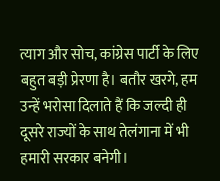त्याग और सोच, कांग्रेस पार्टी के लिए बहुत बड़ी प्रेरणा है। बतौर खरगे, हम उन्हें भरोसा दिलाते हैं कि जल्दी ही दूसरे राज्यों के साथ तेलंगाना में भी हमारी सरकार बनेगी।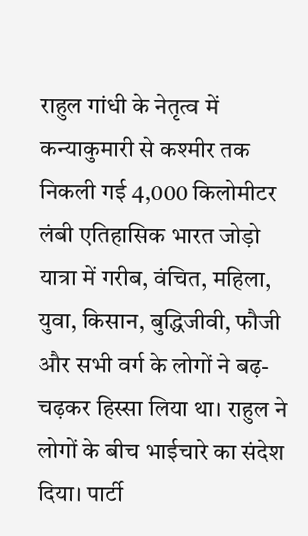राहुल गांधी के नेतृत्व में कन्याकुमारी से कश्मीर तक निकली गई 4,000 किलोमीटर लंबी एतिहासिक भारत जोड़ो यात्रा में गरीब, वंचित, महिला, युवा, किसान, बुद्धिजीवी, फौजी और सभी वर्ग के लोगों ने बढ़-चढ़कर हिस्सा लिया था। राहुल ने लोगों के बीच भाईचारे का संदेश दिया। पार्टी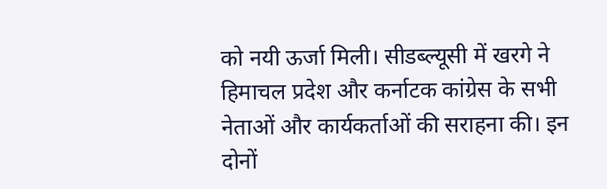को नयी ऊर्जा मिली। सीडब्ल्यूसी में खरगे ने हिमाचल प्रदेश और कर्नाटक कांग्रेस के सभी नेताओं और कार्यकर्ताओं की सराहना की। इन दोनों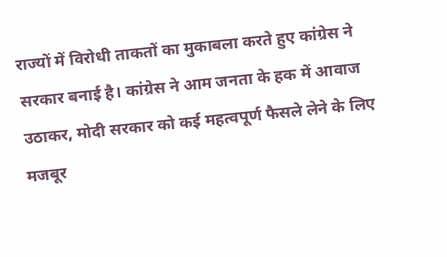राज्यों में विरोधी ताकतों का मुकाबला करते हुए कांग्रेस ने सरकार बनाई है। कांग्रेस ने आम जनता के हक में आवाज उठाकर, मोदी सरकार को कई महत्वपूर्ण फैसले लेने के लिए मजबूर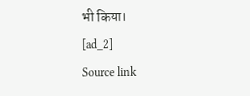भी किया।
[ad_2]
Source link